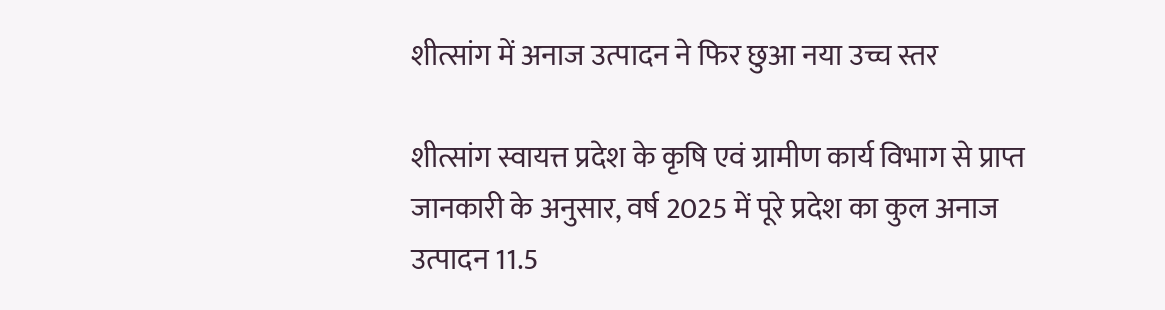शीत्सांग में अनाज उत्पादन ने फिर छुआ नया उच्च स्तर

शीत्सांग स्वायत्त प्रदेश के कृषि एवं ग्रामीण कार्य विभाग से प्राप्त जानकारी के अनुसार, वर्ष 2025 में पूरे प्रदेश का कुल अनाज उत्पादन 11.5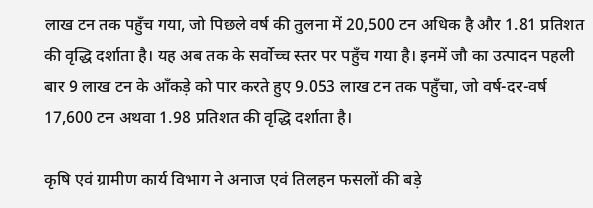लाख टन तक पहुँच गया, जो पिछले वर्ष की तुलना में 20,500 टन अधिक है और 1.81 प्रतिशत की वृद्धि दर्शाता है। यह अब तक के सर्वोच्च स्तर पर पहुँच गया है। इनमें जौ का उत्पादन पहली बार 9 लाख टन के आँकड़े को पार करते हुए 9.053 लाख टन तक पहुँचा, जो वर्ष-दर-वर्ष 17,600 टन अथवा 1.98 प्रतिशत की वृद्धि दर्शाता है।

कृषि एवं ग्रामीण कार्य विभाग ने अनाज एवं तिलहन फसलों की बड़े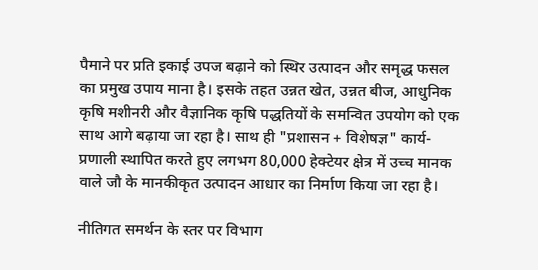पैमाने पर प्रति इकाई उपज बढ़ाने को स्थिर उत्पादन और समृद्ध फसल का प्रमुख उपाय माना है। इसके तहत उन्नत खेत, उन्नत बीज, आधुनिक कृषि मशीनरी और वैज्ञानिक कृषि पद्धतियों के समन्वित उपयोग को एक साथ आगे बढ़ाया जा रहा है। साथ ही "प्रशासन + विशेषज्ञ" कार्य-प्रणाली स्थापित करते हुए लगभग 80,000 हेक्टेयर क्षेत्र में उच्च मानक वाले जौ के मानकीकृत उत्पादन आधार का निर्माण किया जा रहा है।

नीतिगत समर्थन के स्तर पर विभाग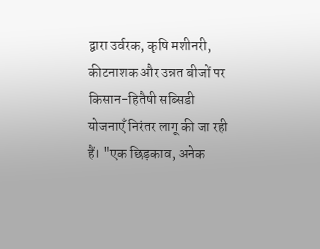द्वारा उर्वरक, कृषि मशीनरी, कीटनाशक और उन्नत बीजों पर किसान-हितैषी सब्सिडी योजनाएँ निरंतर लागू की जा रही हैं। "एक छिड़काव, अनेक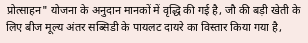प्रोत्साहन" योजना के अनुदान मानकों में वृद्धि की गई है, जौ की बड़ी खेती के लिए बीज मूल्य अंतर सब्सिडी के पायलट दायरे का विस्तार किया गया है,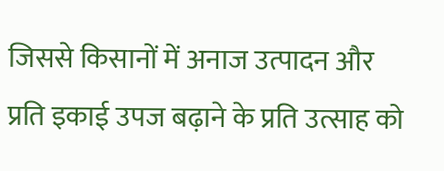जिससे किसानों में अनाज उत्पादन और प्रति इकाई उपज बढ़ाने के प्रति उत्साह को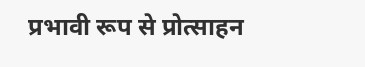प्रभावी रूप से प्रोत्साहन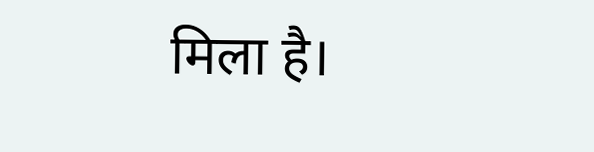मिला है।